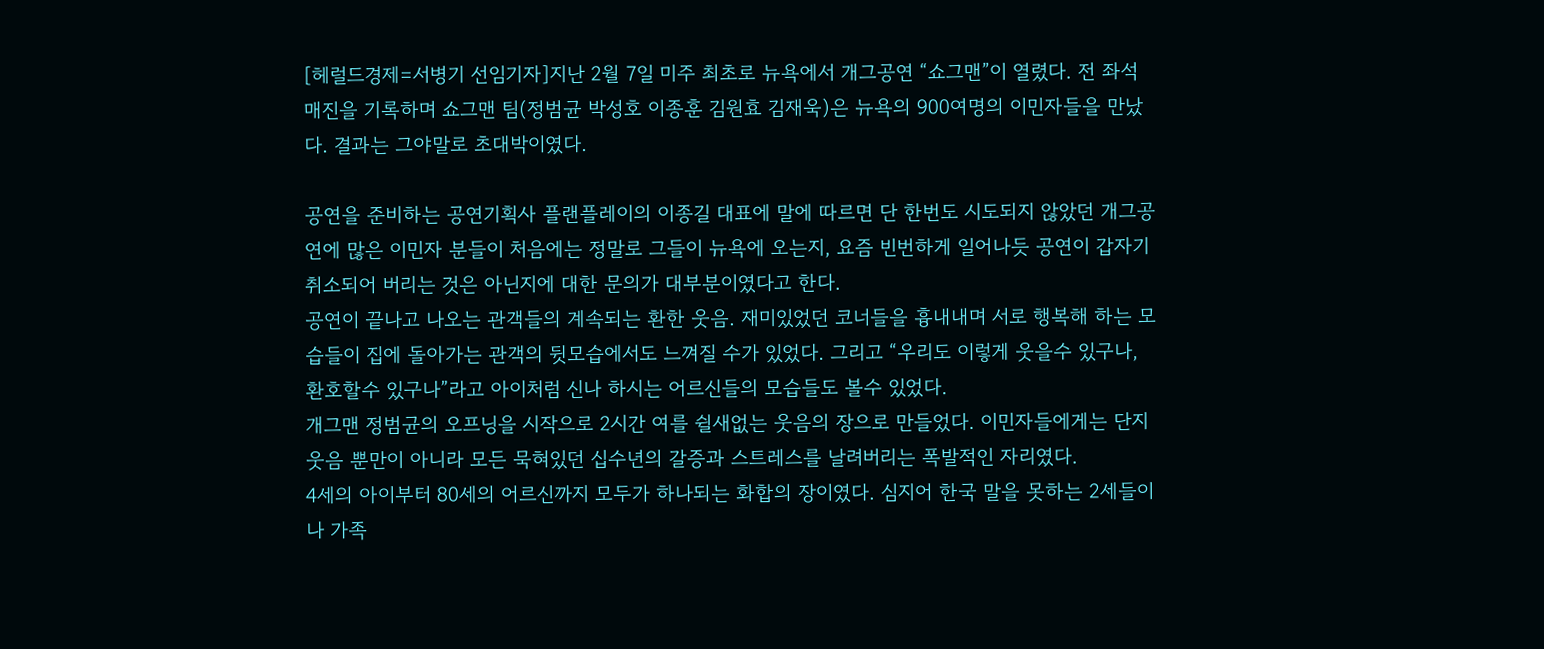[헤럴드경제=서병기 선임기자]지난 2월 7일 미주 최초로 뉴욕에서 개그공연 “쇼그맨”이 열렸다. 전 좌석 매진을 기록하며 쇼그맨 팀(정범균 박성호 이종훈 김원효 김재욱)은 뉴욕의 900여명의 이민자들을 만났다. 결과는 그야말로 초대박이였다.

공연을 준비하는 공연기획사 플랜플레이의 이종길 대표에 말에 따르면 단 한번도 시도되지 않았던 개그공연에 많은 이민자 분들이 처음에는 정말로 그들이 뉴욕에 오는지, 요즘 빈번하게 일어나듯 공연이 갑자기 취소되어 버리는 것은 아닌지에 대한 문의가 대부분이였다고 한다.
공연이 끝나고 나오는 관객들의 계속되는 환한 웃음. 재미있었던 코너들을 흉내내며 서로 행복해 하는 모습들이 집에 돌아가는 관객의 뒷모습에서도 느껴질 수가 있었다. 그리고 “우리도 이렇게 웃을수 있구나, 환호할수 있구나”라고 아이처럼 신나 하시는 어르신들의 모습들도 볼수 있었다.
개그맨 정범균의 오프닝을 시작으로 2시간 여를 쉴새없는 웃음의 장으로 만들었다. 이민자들에게는 단지 웃음 뿐만이 아니라 모든 묵혀있던 십수년의 갈증과 스트레스를 날려버리는 폭발적인 자리였다.
4세의 아이부터 80세의 어르신까지 모두가 하나되는 화합의 장이였다. 심지어 한국 말을 못하는 2세들이나 가족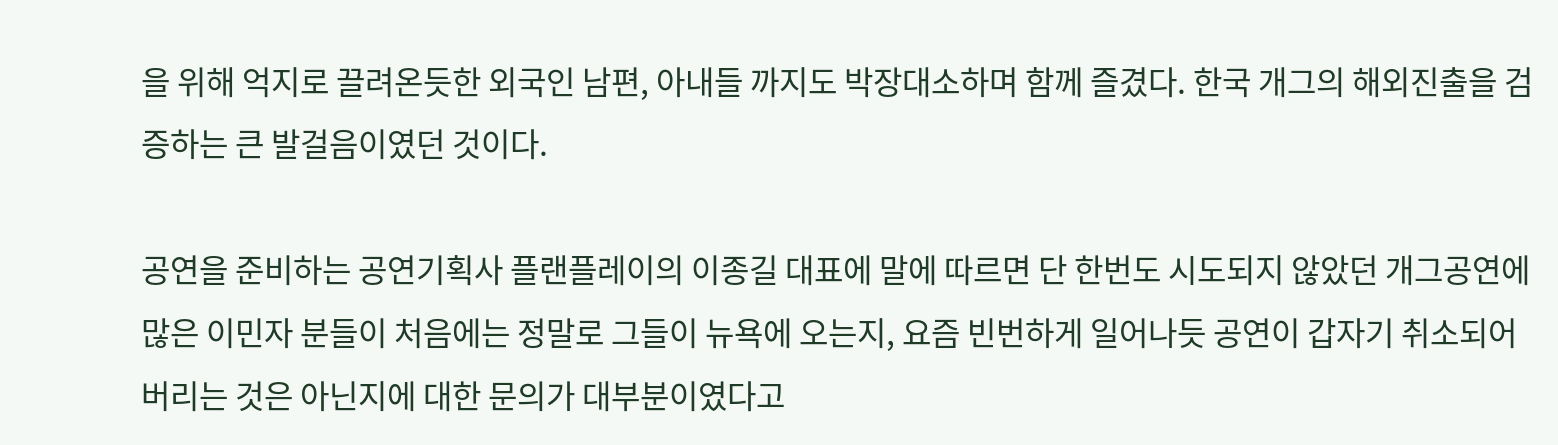을 위해 억지로 끌려온듯한 외국인 남편, 아내들 까지도 박장대소하며 함께 즐겼다. 한국 개그의 해외진출을 검증하는 큰 발걸음이였던 것이다.

공연을 준비하는 공연기획사 플랜플레이의 이종길 대표에 말에 따르면 단 한번도 시도되지 않았던 개그공연에 많은 이민자 분들이 처음에는 정말로 그들이 뉴욕에 오는지, 요즘 빈번하게 일어나듯 공연이 갑자기 취소되어 버리는 것은 아닌지에 대한 문의가 대부분이였다고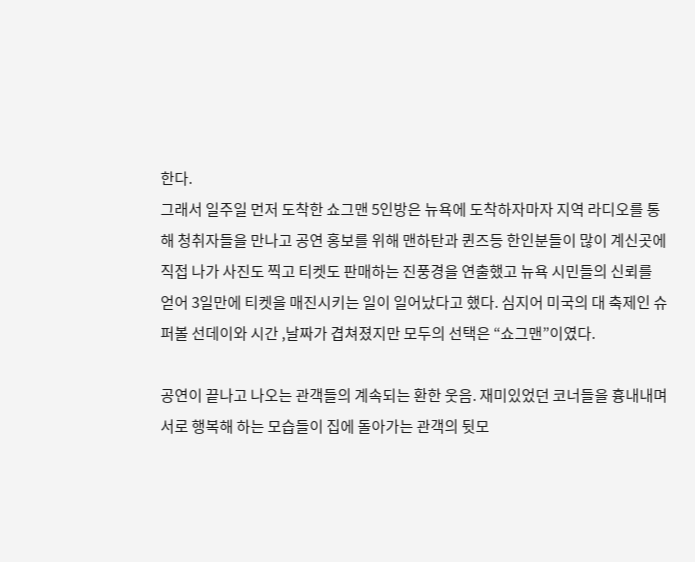한다.
그래서 일주일 먼저 도착한 쇼그맨 5인방은 뉴욕에 도착하자마자 지역 라디오를 통해 청취자들을 만나고 공연 홍보를 위해 맨하탄과 퀸즈등 한인분들이 많이 계신곳에 직접 나가 사진도 찍고 티켓도 판매하는 진풍경을 연출했고 뉴욕 시민들의 신뢰를 얻어 3일만에 티켓을 매진시키는 일이 일어났다고 했다. 심지어 미국의 대 축제인 슈퍼볼 선데이와 시간 ,날짜가 겹쳐졌지만 모두의 선택은 “쇼그맨”이였다.

공연이 끝나고 나오는 관객들의 계속되는 환한 웃음. 재미있었던 코너들을 흉내내며 서로 행복해 하는 모습들이 집에 돌아가는 관객의 뒷모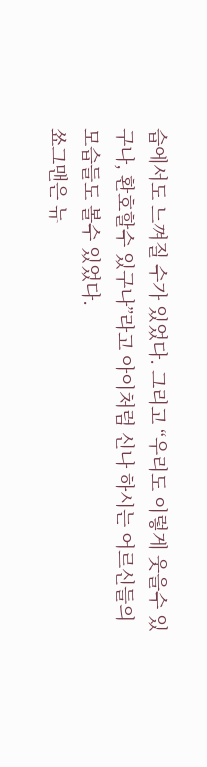습에서도 느껴질 수가 있었다. 그리고 “우리도 이렇게 웃을수 있구나, 환호할수 있구나”라고 아이처럼 신나 하시는 어르신들의 모습들도 볼수 있었다.
쑈그맨은 뉴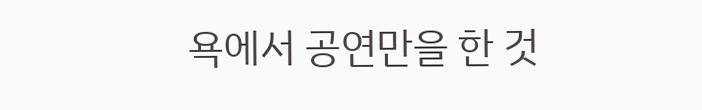욕에서 공연만을 한 것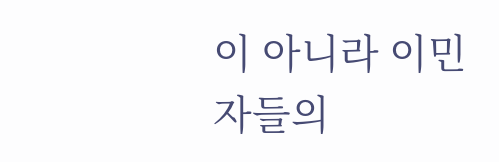이 아니라 이민자들의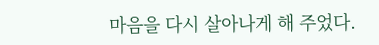마음을 다시 살아나게 해 주었다.